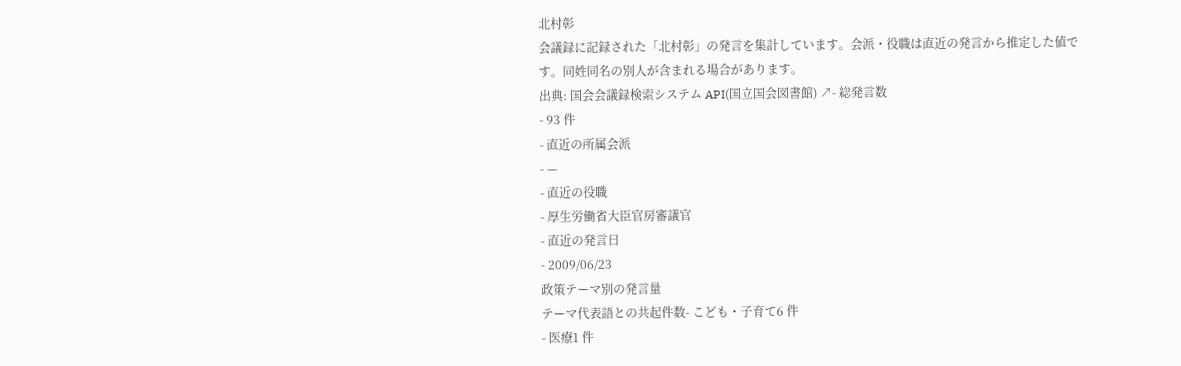北村彰
会議録に記録された「北村彰」の発言を集計しています。会派・役職は直近の発言から推定した値です。同姓同名の別人が含まれる場合があります。
出典: 国会会議録検索システム API(国立国会図書館) ↗- 総発言数
- 93 件
- 直近の所属会派
- —
- 直近の役職
- 厚生労働省大臣官房審議官
- 直近の発言日
- 2009/06/23
政策テーマ別の発言量
テーマ代表語との共起件数- こども・子育て6 件
- 医療1 件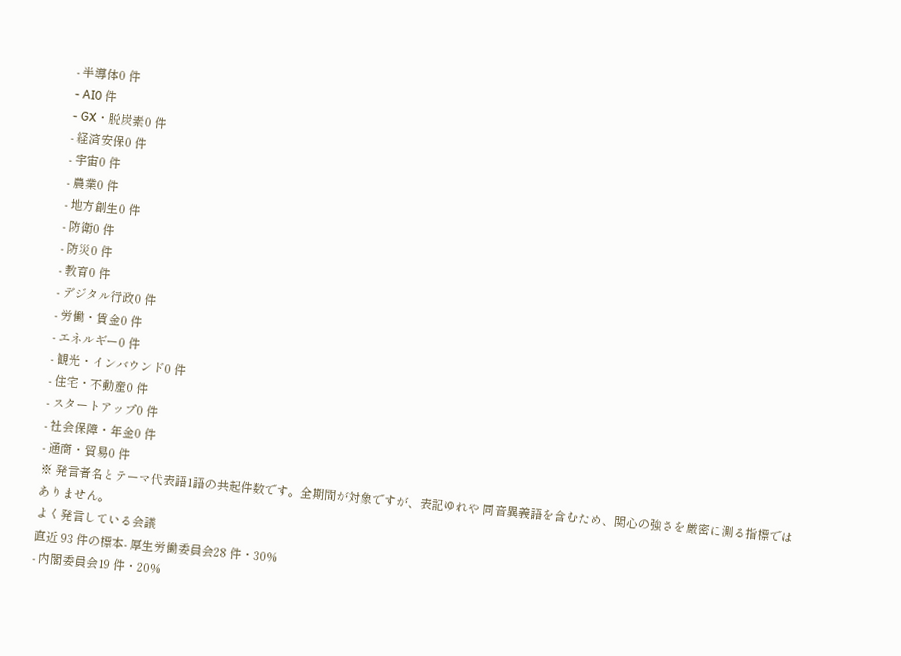- 半導体0 件
- AI0 件
- GX・脱炭素0 件
- 経済安保0 件
- 宇宙0 件
- 農業0 件
- 地方創生0 件
- 防衛0 件
- 防災0 件
- 教育0 件
- デジタル行政0 件
- 労働・賃金0 件
- エネルギー0 件
- 観光・インバウンド0 件
- 住宅・不動産0 件
- スタートアップ0 件
- 社会保障・年金0 件
- 通商・貿易0 件
※ 発言者名とテーマ代表語1語の共起件数です。全期間が対象ですが、表記ゆれや 同音異義語を含むため、関心の強さを厳密に測る指標ではありません。
よく発言している会議
直近 93 件の標本- 厚生労働委員会28 件・30%
- 内閣委員会19 件・20%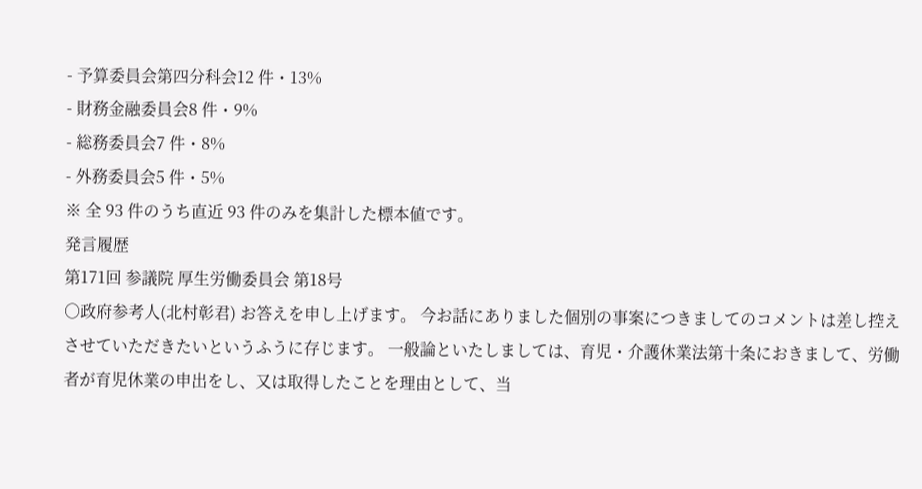- 予算委員会第四分科会12 件・13%
- 財務金融委員会8 件・9%
- 総務委員会7 件・8%
- 外務委員会5 件・5%
※ 全 93 件のうち直近 93 件のみを集計した標本値です。
発言履歴
第171回 参議院 厚生労働委員会 第18号
○政府参考人(北村彰君) お答えを申し上げます。 今お話にありました個別の事案につきましてのコメントは差し控えさせていただきたいというふうに存じます。 一般論といたしましては、育児・介護休業法第十条におきまして、労働者が育児休業の申出をし、又は取得したことを理由として、当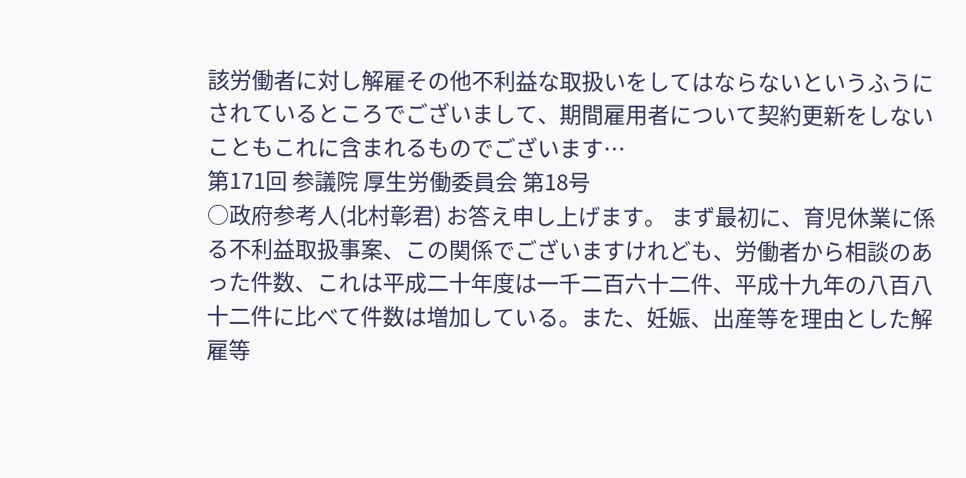該労働者に対し解雇その他不利益な取扱いをしてはならないというふうにされているところでございまして、期間雇用者について契約更新をしないこともこれに含まれるものでございます…
第171回 参議院 厚生労働委員会 第18号
○政府参考人(北村彰君) お答え申し上げます。 まず最初に、育児休業に係る不利益取扱事案、この関係でございますけれども、労働者から相談のあった件数、これは平成二十年度は一千二百六十二件、平成十九年の八百八十二件に比べて件数は増加している。また、妊娠、出産等を理由とした解雇等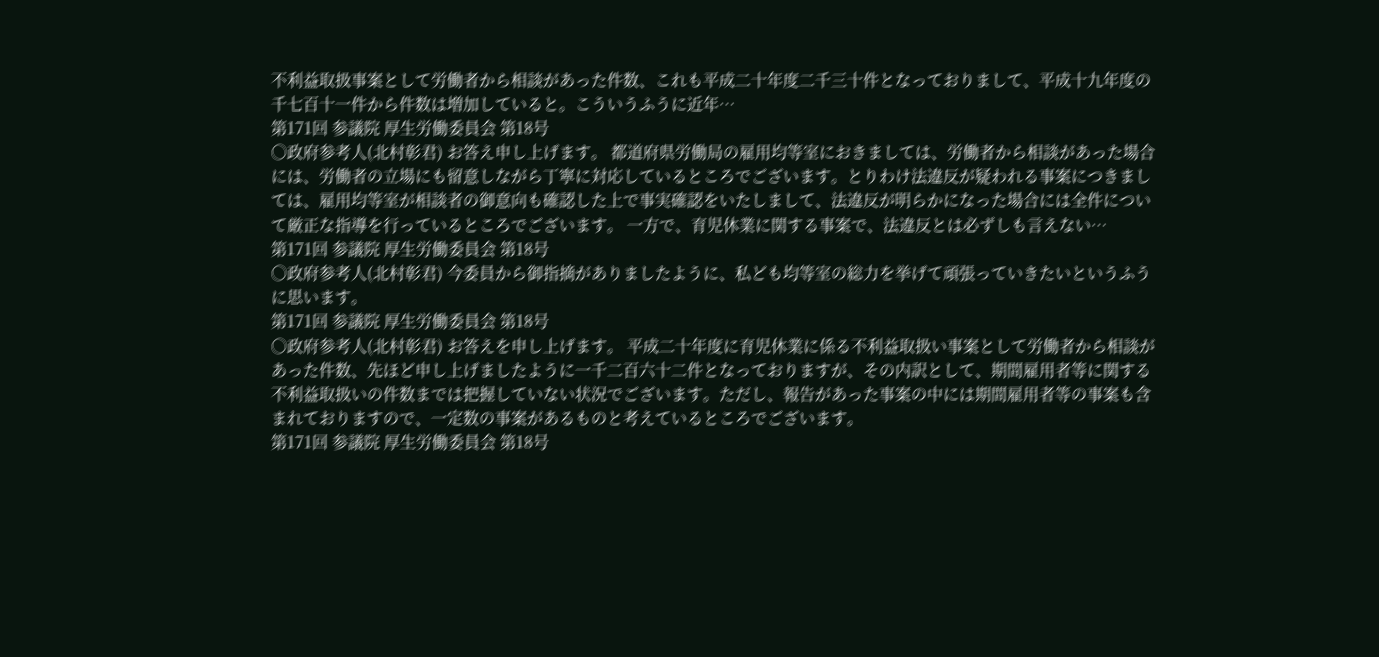不利益取扱事案として労働者から相談があった件数、これも平成二十年度二千三十件となっておりまして、平成十九年度の千七百十一件から件数は増加していると。こういうふうに近年…
第171回 参議院 厚生労働委員会 第18号
○政府参考人(北村彰君) お答え申し上げます。 都道府県労働局の雇用均等室におきましては、労働者から相談があった場合には、労働者の立場にも留意しながら丁寧に対応しているところでございます。とりわけ法違反が疑われる事案につきましては、雇用均等室が相談者の御意向も確認した上で事実確認をいたしまして、法違反が明らかになった場合には全件について厳正な指導を行っているところでございます。 一方で、育児休業に関する事案で、法違反とは必ずしも言えない…
第171回 参議院 厚生労働委員会 第18号
○政府参考人(北村彰君) 今委員から御指摘がありましたように、私ども均等室の総力を挙げて頑張っていきたいというふうに思います。
第171回 参議院 厚生労働委員会 第18号
○政府参考人(北村彰君) お答えを申し上げます。 平成二十年度に育児休業に係る不利益取扱い事案として労働者から相談があった件数、先ほど申し上げましたように一千二百六十二件となっておりますが、その内訳として、期間雇用者等に関する不利益取扱いの件数までは把握していない状況でございます。ただし、報告があった事案の中には期間雇用者等の事案も含まれておりますので、一定数の事案があるものと考えているところでございます。
第171回 参議院 厚生労働委員会 第18号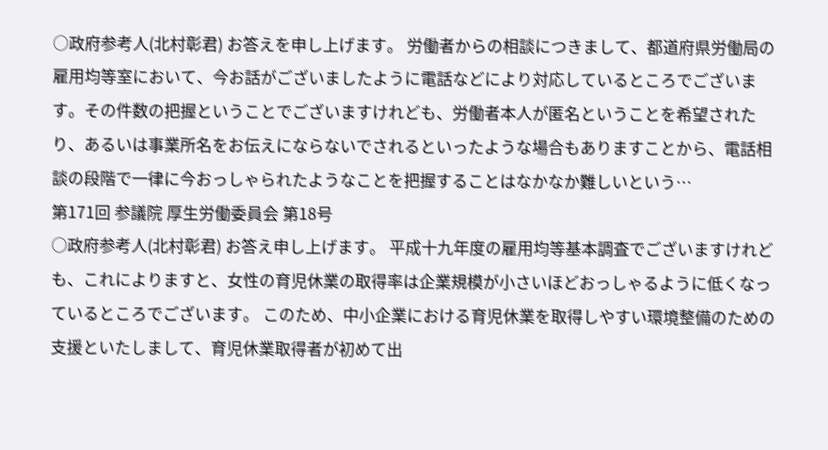○政府参考人(北村彰君) お答えを申し上げます。 労働者からの相談につきまして、都道府県労働局の雇用均等室において、今お話がございましたように電話などにより対応しているところでございます。その件数の把握ということでございますけれども、労働者本人が匿名ということを希望されたり、あるいは事業所名をお伝えにならないでされるといったような場合もありますことから、電話相談の段階で一律に今おっしゃられたようなことを把握することはなかなか難しいという…
第171回 参議院 厚生労働委員会 第18号
○政府参考人(北村彰君) お答え申し上げます。 平成十九年度の雇用均等基本調査でございますけれども、これによりますと、女性の育児休業の取得率は企業規模が小さいほどおっしゃるように低くなっているところでございます。 このため、中小企業における育児休業を取得しやすい環境整備のための支援といたしまして、育児休業取得者が初めて出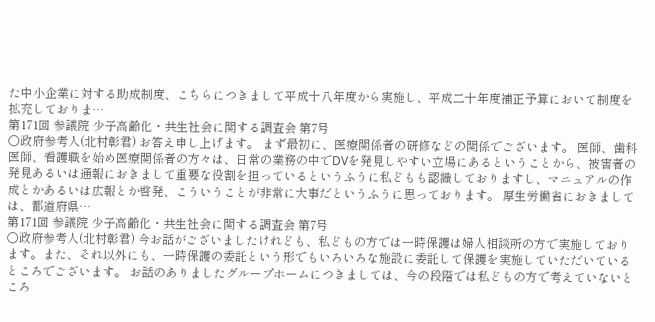た中小企業に対する助成制度、こちらにつきまして平成十八年度から実施し、平成二十年度補正予算において制度を拡充しておりま…
第171回 参議院 少子高齢化・共生社会に関する調査会 第7号
○政府参考人(北村彰君) お答え申し上げます。 まず最初に、医療関係者の研修などの関係でございます。 医師、歯科医師、看護職を始め医療関係者の方々は、日常の業務の中でDVを発見しやすい立場にあるということから、被害者の発見あるいは通報におきまして重要な役割を担っているというふうに私どもも認識しておりますし、マニュアルの作成とかあるいは広報とか啓発、こういうことが非常に大事だというふうに思っております。 厚生労働省におきましては、都道府県…
第171回 参議院 少子高齢化・共生社会に関する調査会 第7号
○政府参考人(北村彰君) 今お話がございましたけれども、私どもの方では一時保護は婦人相談所の方で実施しております。また、それ以外にも、一時保護の委託という形でもいろいろな施設に委託して保護を実施していただいているところでございます。 お話のありましたグループホームにつきましては、今の段階では私どもの方で考えていないところ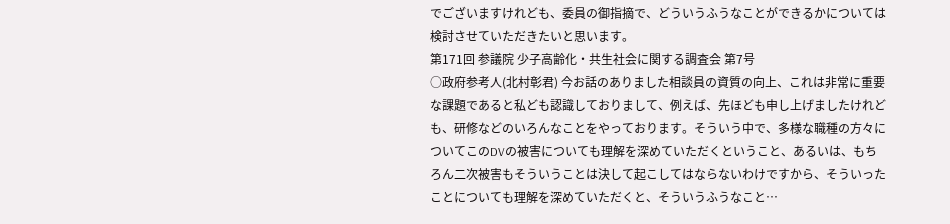でございますけれども、委員の御指摘で、どういうふうなことができるかについては検討させていただきたいと思います。
第171回 参議院 少子高齢化・共生社会に関する調査会 第7号
○政府参考人(北村彰君) 今お話のありました相談員の資質の向上、これは非常に重要な課題であると私ども認識しておりまして、例えば、先ほども申し上げましたけれども、研修などのいろんなことをやっております。そういう中で、多様な職種の方々についてこのDVの被害についても理解を深めていただくということ、あるいは、もちろん二次被害もそういうことは決して起こしてはならないわけですから、そういったことについても理解を深めていただくと、そういうふうなこと…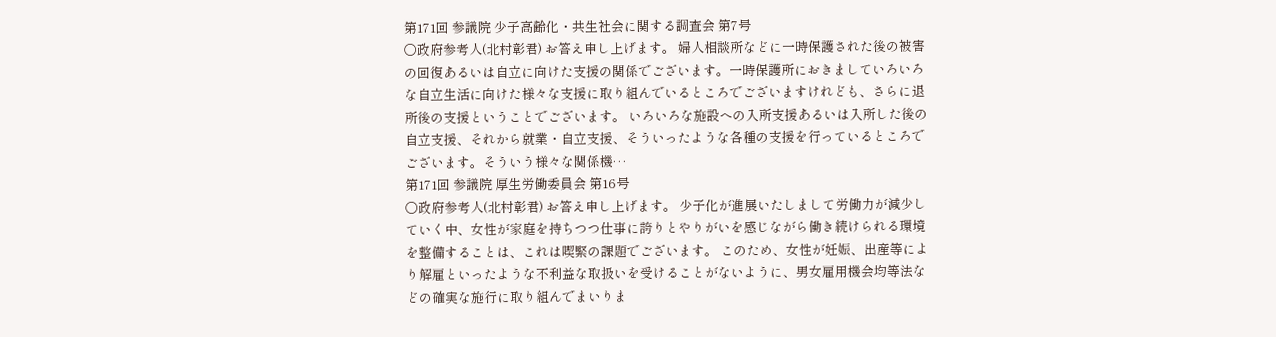第171回 参議院 少子高齢化・共生社会に関する調査会 第7号
○政府参考人(北村彰君) お答え申し上げます。 婦人相談所などに一時保護された後の被害の回復あるいは自立に向けた支援の関係でございます。一時保護所におきましていろいろな自立生活に向けた様々な支援に取り組んでいるところでございますけれども、さらに退所後の支援ということでございます。 いろいろな施設への入所支援あるいは入所した後の自立支援、それから就業・自立支援、そういったような各種の支援を行っているところでございます。そういう様々な関係機…
第171回 参議院 厚生労働委員会 第16号
○政府参考人(北村彰君) お答え申し上げます。 少子化が進展いたしまして労働力が減少していく中、女性が家庭を持ちつつ仕事に誇りとやりがいを感じながら働き続けられる環境を整備することは、これは喫緊の課題でございます。 このため、女性が妊娠、出産等により解雇といったような不利益な取扱いを受けることがないように、男女雇用機会均等法などの確実な施行に取り組んでまいりま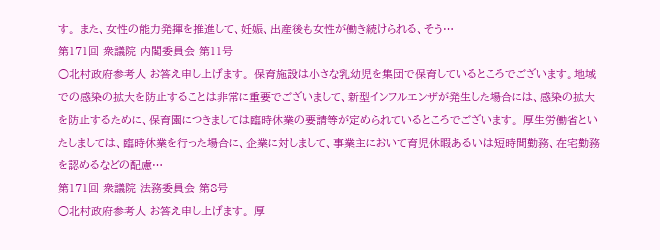す。 また、女性の能力発揮を推進して、妊娠、出産後も女性が働き続けられる、そう…
第171回 衆議院 内閣委員会 第11号
○北村政府参考人 お答え申し上げます。 保育施設は小さな乳幼児を集団で保育しているところでございます。地域での感染の拡大を防止することは非常に重要でございまして、新型インフルエンザが発生した場合には、感染の拡大を防止するために、保育園につきましては臨時休業の要請等が定められているところでございます。 厚生労働省といたしましては、臨時休業を行った場合に、企業に対しまして、事業主において育児休暇あるいは短時間勤務、在宅勤務を認めるなどの配慮…
第171回 衆議院 法務委員会 第8号
○北村政府参考人 お答え申し上げます。 厚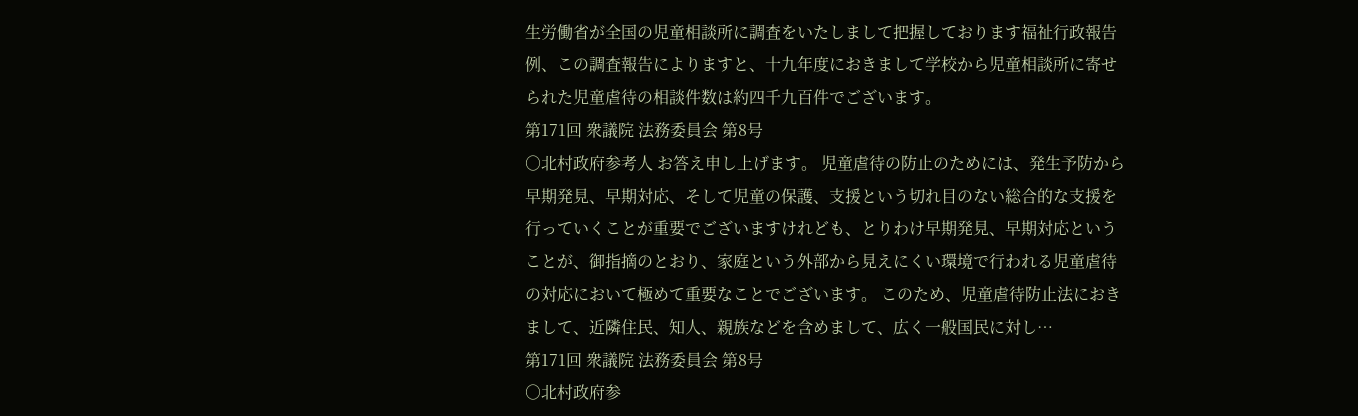生労働省が全国の児童相談所に調査をいたしまして把握しております福祉行政報告例、この調査報告によりますと、十九年度におきまして学校から児童相談所に寄せられた児童虐待の相談件数は約四千九百件でございます。
第171回 衆議院 法務委員会 第8号
○北村政府参考人 お答え申し上げます。 児童虐待の防止のためには、発生予防から早期発見、早期対応、そして児童の保護、支援という切れ目のない総合的な支援を行っていくことが重要でございますけれども、とりわけ早期発見、早期対応ということが、御指摘のとおり、家庭という外部から見えにくい環境で行われる児童虐待の対応において極めて重要なことでございます。 このため、児童虐待防止法におきまして、近隣住民、知人、親族などを含めまして、広く一般国民に対し…
第171回 衆議院 法務委員会 第8号
○北村政府参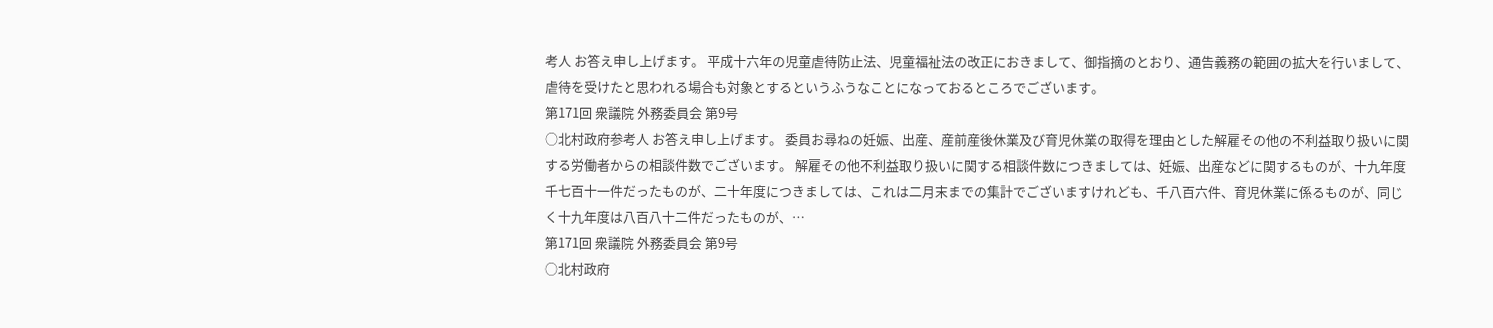考人 お答え申し上げます。 平成十六年の児童虐待防止法、児童福祉法の改正におきまして、御指摘のとおり、通告義務の範囲の拡大を行いまして、虐待を受けたと思われる場合も対象とするというふうなことになっておるところでございます。
第171回 衆議院 外務委員会 第9号
○北村政府参考人 お答え申し上げます。 委員お尋ねの妊娠、出産、産前産後休業及び育児休業の取得を理由とした解雇その他の不利益取り扱いに関する労働者からの相談件数でございます。 解雇その他不利益取り扱いに関する相談件数につきましては、妊娠、出産などに関するものが、十九年度千七百十一件だったものが、二十年度につきましては、これは二月末までの集計でございますけれども、千八百六件、育児休業に係るものが、同じく十九年度は八百八十二件だったものが、…
第171回 衆議院 外務委員会 第9号
○北村政府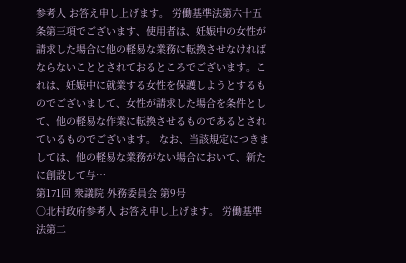参考人 お答え申し上げます。 労働基準法第六十五条第三項でございます、使用者は、妊娠中の女性が請求した場合に他の軽易な業務に転換させなければならないこととされておるところでございます。これは、妊娠中に就業する女性を保護しようとするものでございまして、女性が請求した場合を条件として、他の軽易な作業に転換させるものであるとされているものでございます。 なお、当該規定につきましては、他の軽易な業務がない場合において、新たに創設して与…
第171回 衆議院 外務委員会 第9号
○北村政府参考人 お答え申し上げます。 労働基準法第二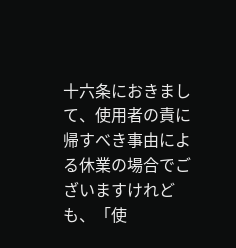十六条におきまして、使用者の責に帰すべき事由による休業の場合でございますけれども、「使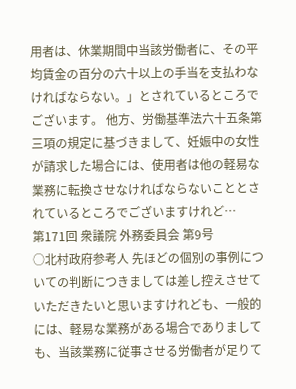用者は、休業期間中当該労働者に、その平均賃金の百分の六十以上の手当を支払わなければならない。」とされているところでございます。 他方、労働基準法六十五条第三項の規定に基づきまして、妊娠中の女性が請求した場合には、使用者は他の軽易な業務に転換させなければならないこととされているところでございますけれど…
第171回 衆議院 外務委員会 第9号
○北村政府参考人 先ほどの個別の事例についての判断につきましては差し控えさせていただきたいと思いますけれども、一般的には、軽易な業務がある場合でありましても、当該業務に従事させる労働者が足りて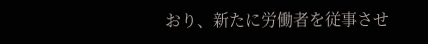おり、新たに労働者を従事させ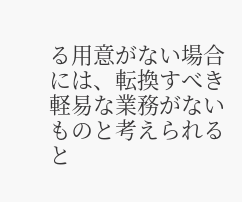る用意がない場合には、転換すべき軽易な業務がないものと考えられると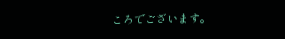ころでございます。